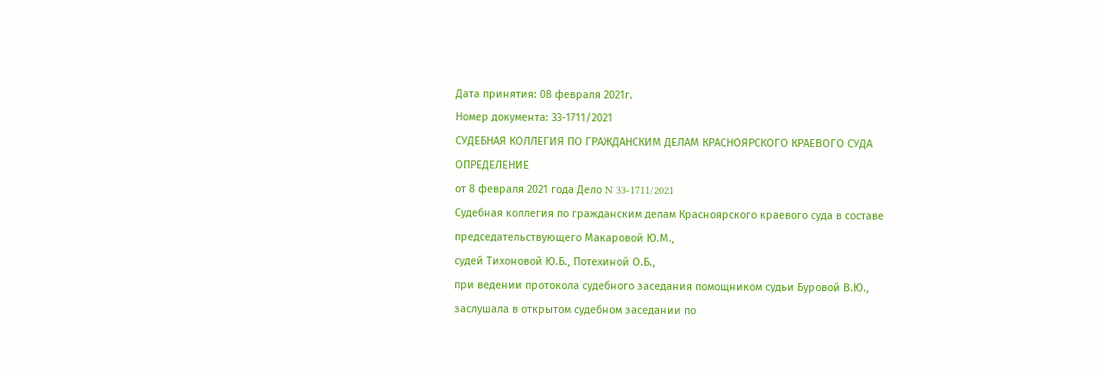Дата принятия: 08 февраля 2021г.
Номер документа: 33-1711/2021
СУДЕБНАЯ КОЛЛЕГИЯ ПО ГРАЖДАНСКИМ ДЕЛАМ КРАСНОЯРСКОГО КРАЕВОГО СУДА
ОПРЕДЕЛЕНИЕ
от 8 февраля 2021 года Дело N 33-1711/2021
Судебная коллегия по гражданским делам Красноярского краевого суда в составе
председательствующего Макаровой Ю.М.,
судей Тихоновой Ю.Б., Потехиной О.Б.,
при ведении протокола судебного заседания помощником судьи Буровой В.Ю.,
заслушала в открытом судебном заседании по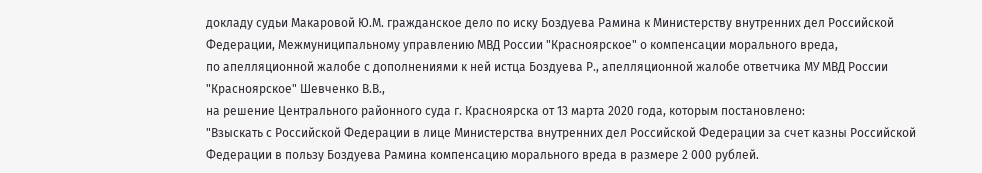докладу судьи Макаровой Ю.М. гражданское дело по иску Боздуева Рамина к Министерству внутренних дел Российской Федерации, Межмуниципальному управлению МВД России "Красноярское" о компенсации морального вреда,
по апелляционной жалобе с дополнениями к ней истца Боздуева Р., апелляционной жалобе ответчика МУ МВД России "Красноярское" Шевченко В.В.,
на решение Центрального районного суда г. Красноярска от 13 марта 2020 года, которым постановлено:
"Взыскать с Российской Федерации в лице Министерства внутренних дел Российской Федерации за счет казны Российской Федерации в пользу Боздуева Рамина компенсацию морального вреда в размере 2 000 рублей.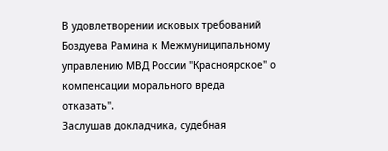В удовлетворении исковых требований Боздуева Рамина к Межмуниципальному управлению МВД России "Красноярское" о компенсации морального вреда отказать".
Заслушав докладчика, судебная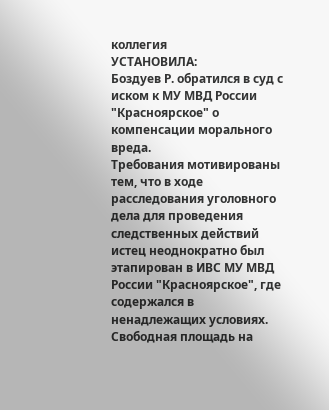коллегия
УСТАНОВИЛА:
Боздуев Р. обратился в суд с иском к МУ МВД России "Красноярское" о компенсации морального вреда.
Требования мотивированы тем, что в ходе расследования уголовного дела для проведения следственных действий истец неоднократно был этапирован в ИВС МУ МВД России "Красноярское", где содержался в ненадлежащих условиях.
Свободная площадь на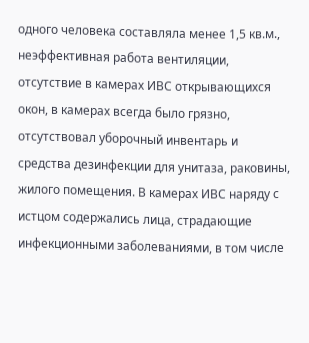одного человека составляла менее 1,5 кв.м., неэффективная работа вентиляции, отсутствие в камерах ИВС открывающихся окон, в камерах всегда было грязно, отсутствовал уборочный инвентарь и средства дезинфекции для унитаза, раковины, жилого помещения. В камерах ИВС наряду с истцом содержались лица, страдающие инфекционными заболеваниями, в том числе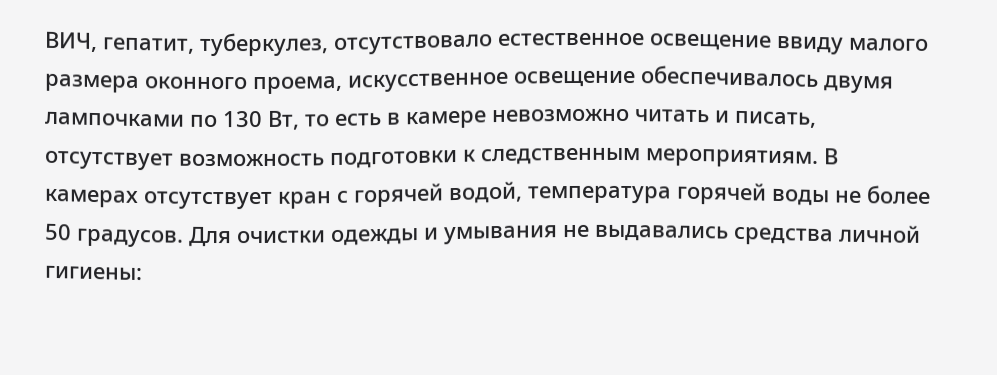ВИЧ, гепатит, туберкулез, отсутствовало естественное освещение ввиду малого размера оконного проема, искусственное освещение обеспечивалось двумя лампочками по 130 Вт, то есть в камере невозможно читать и писать, отсутствует возможность подготовки к следственным мероприятиям. В камерах отсутствует кран с горячей водой, температура горячей воды не более 50 градусов. Для очистки одежды и умывания не выдавались средства личной гигиены: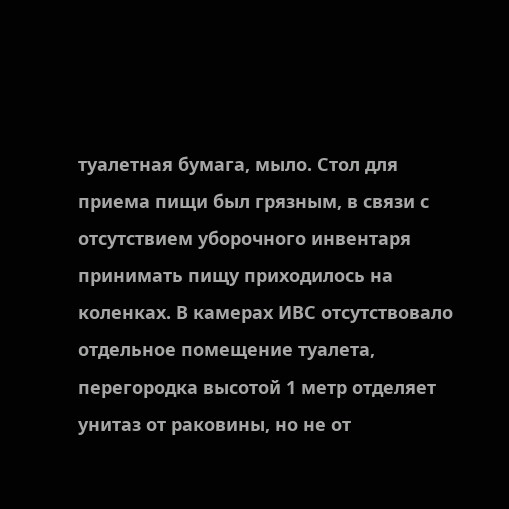туалетная бумага, мыло. Стол для приема пищи был грязным, в связи с отсутствием уборочного инвентаря принимать пищу приходилось на коленках. В камерах ИВС отсутствовало отдельное помещение туалета, перегородка высотой 1 метр отделяет унитаз от раковины, но не от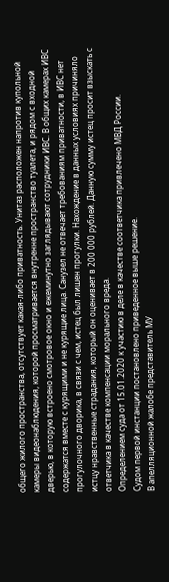общего жилого пространства, отсутствует какая-либо приватность. Унитаз расположен напротив купольной камеры видеонаблюдения, которой просматривается внутренне пространство туалета, и рядом с входной дверью, в которую встроено смотровое окно и ежеминутно заглядывают сотрудники ИВС. В общих камерах ИВС содержатся вместе с курящими и не курящие лица. Санузел не отвечает требованиям приватности, в ИВС нет прогулочного дворика, в связи с чем, истец был лишен прогулки. Нахождение в данных условиях причиняло истцу нравственные страдания, который он оценивает в 200 000 рублей. Данную сумму истец просит взыскать с ответчика в качестве компенсации морального вреда.
Определением суда от 15.01.2020 к участию в деле в качестве соответчика привлечено МВД России.
Судом первой инстанции постановлено приведенное выше решение.
В апелляционной жалобе представитель МУ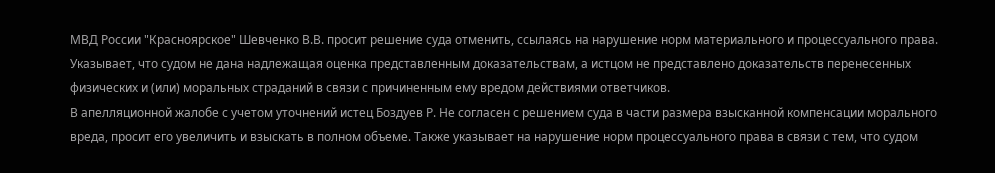МВД России "Красноярское" Шевченко В.В. просит решение суда отменить, ссылаясь на нарушение норм материального и процессуального права. Указывает, что судом не дана надлежащая оценка представленным доказательствам, а истцом не представлено доказательств перенесенных физических и (или) моральных страданий в связи с причиненным ему вредом действиями ответчиков.
В апелляционной жалобе с учетом уточнений истец Боздуев Р. Не согласен с решением суда в части размера взысканной компенсации морального вреда, просит его увеличить и взыскать в полном объеме. Также указывает на нарушение норм процессуального права в связи с тем, что судом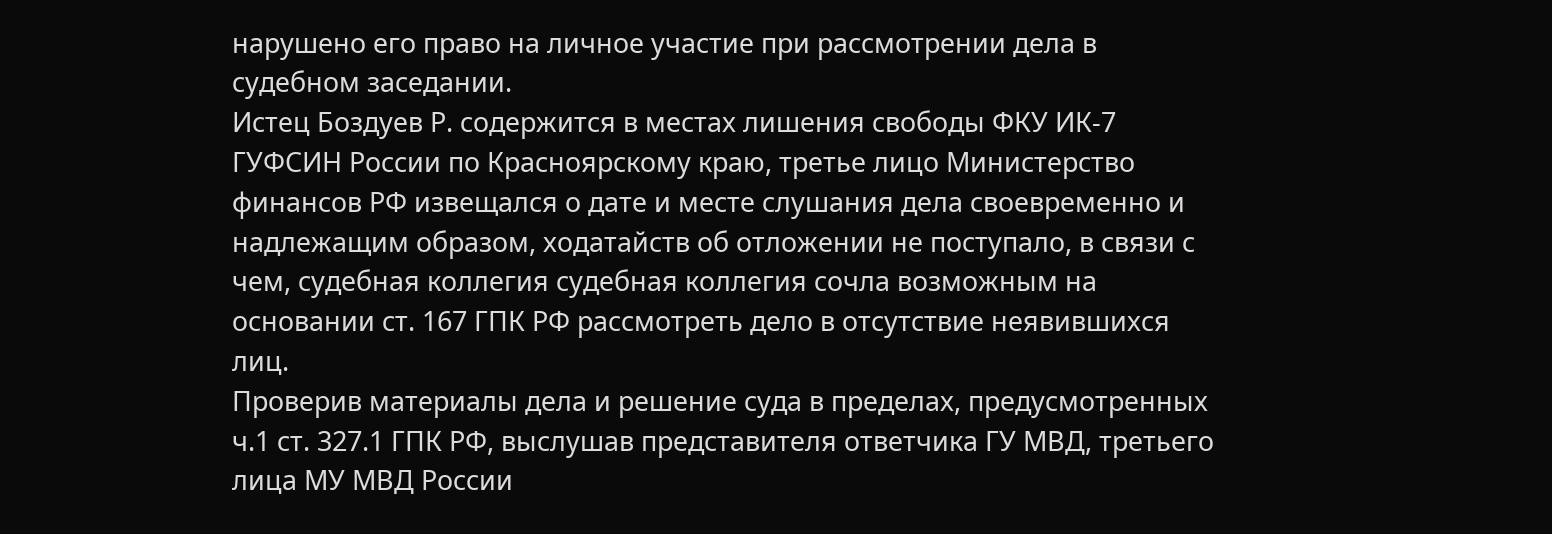нарушено его право на личное участие при рассмотрении дела в судебном заседании.
Истец Боздуев Р. содержится в местах лишения свободы ФКУ ИК-7 ГУФСИН России по Красноярскому краю, третье лицо Министерство финансов РФ извещался о дате и месте слушания дела своевременно и надлежащим образом, ходатайств об отложении не поступало, в связи с чем, судебная коллегия судебная коллегия сочла возможным на основании ст. 167 ГПК РФ рассмотреть дело в отсутствие неявившихся лиц.
Проверив материалы дела и решение суда в пределах, предусмотренных ч.1 ст. 327.1 ГПК РФ, выслушав представителя ответчика ГУ МВД, третьего лица МУ МВД России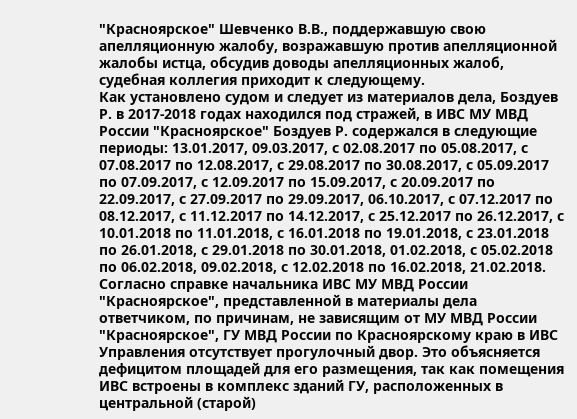"Красноярское" Шевченко В.В., поддержавшую свою апелляционную жалобу, возражавшую против апелляционной жалобы истца, обсудив доводы апелляционных жалоб, судебная коллегия приходит к следующему.
Как установлено судом и следует из материалов дела, Боздуев Р. в 2017-2018 годах находился под стражей, в ИВС МУ МВД России "Красноярское" Боздуев Р. содержался в следующие периоды: 13.01.2017, 09.03.2017, с 02.08.2017 по 05.08.2017, с 07.08.2017 по 12.08.2017, с 29.08.2017 по 30.08.2017, с 05.09.2017 по 07.09.2017, с 12.09.2017 по 15.09.2017, с 20.09.2017 по 22.09.2017, с 27.09.2017 по 29.09.2017, 06.10.2017, с 07.12.2017 по 08.12.2017, с 11.12.2017 по 14.12.2017, с 25.12.2017 по 26.12.2017, с 10.01.2018 по 11.01.2018, с 16.01.2018 по 19.01.2018, с 23.01.2018 по 26.01.2018, с 29.01.2018 по 30.01.2018, 01.02.2018, с 05.02.2018 по 06.02.2018, 09.02.2018, с 12.02.2018 по 16.02.2018, 21.02.2018.
Согласно справке начальника ИВС МУ МВД России "Красноярское", представленной в материалы дела ответчиком, по причинам, не зависящим от МУ МВД России "Красноярское", ГУ МВД России по Красноярскому краю в ИВС Управления отсутствует прогулочный двор. Это объясняется дефицитом площадей для его размещения, так как помещения ИВС встроены в комплекс зданий ГУ, расположенных в центральной (старой)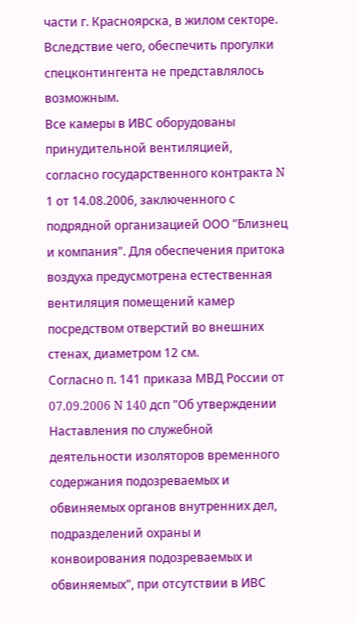части г. Красноярска, в жилом секторе. Вследствие чего, обеспечить прогулки спецконтингента не представлялось возможным.
Все камеры в ИВС оборудованы принудительной вентиляцией, согласно государственного контракта N 1 от 14.08.2006, заключенного с подрядной организацией ООО "Близнец и компания". Для обеспечения притока воздуха предусмотрена естественная вентиляция помещений камер посредством отверстий во внешних стенах, диаметром 12 см.
Согласно п. 141 приказа МВД России от 07.09.2006 N 140 дсп "Об утверждении Наставления по служебной деятельности изоляторов временного содержания подозреваемых и обвиняемых органов внутренних дел, подразделений охраны и конвоирования подозреваемых и обвиняемых", при отсутствии в ИВС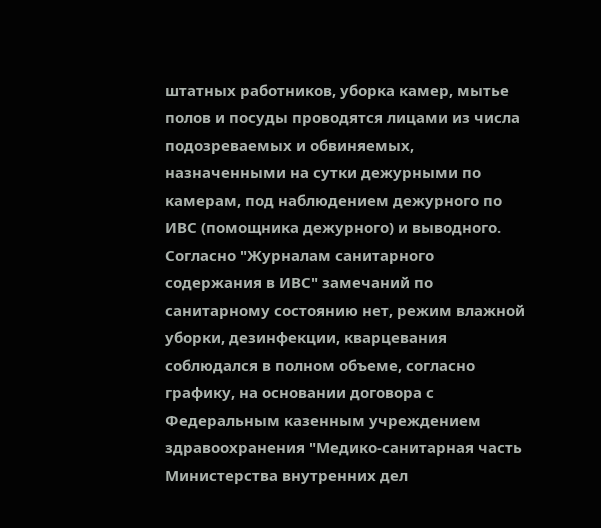штатных работников, уборка камер, мытье полов и посуды проводятся лицами из числа подозреваемых и обвиняемых, назначенными на сутки дежурными по камерам, под наблюдением дежурного по ИВС (помощника дежурного) и выводного.
Согласно "Журналам санитарного содержания в ИВС" замечаний по санитарному состоянию нет, режим влажной уборки, дезинфекции, кварцевания соблюдался в полном объеме, согласно графику, на основании договора с Федеральным казенным учреждением здравоохранения "Медико-санитарная часть Министерства внутренних дел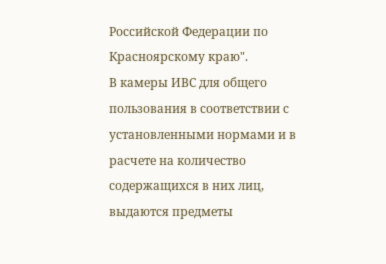Российской Федерации по Красноярскому краю".
В камеры ИВС для общего пользования в соответствии с установленными нормами и в расчете на количество содержащихся в них лиц, выдаются предметы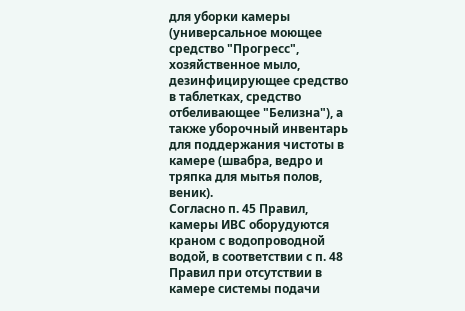для уборки камеры (универсальное моющее средство "Прогресс", хозяйственное мыло, дезинфицирующее средство в таблетках, средство отбеливающее "Белизна"), а также уборочный инвентарь для поддержания чистоты в камере (швабра, ведро и тряпка для мытья полов, веник).
Согласно п. 45 Правил, камеры ИВС оборудуются краном с водопроводной водой, в соответствии с п. 48 Правил при отсутствии в камере системы подачи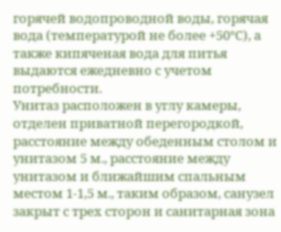горячей водопроводной воды, горячая вода (температурой не более +50°С), а также кипяченая вода для питья выдаются ежедневно с учетом потребности.
Унитаз расположен в углу камеры, отделен приватной перегородкой, расстояние между обеденным столом и унитазом 5 м., расстояние между унитазом и ближайшим спальным местом 1-1,5 м., таким образом, санузел закрыт с трех сторон и санитарная зона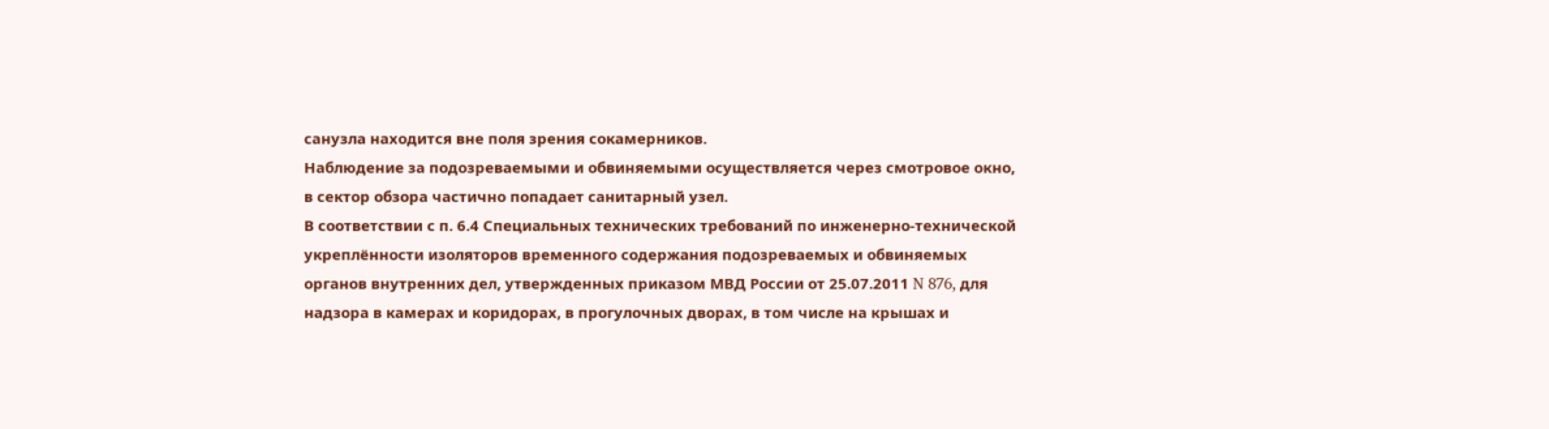санузла находится вне поля зрения сокамерников.
Наблюдение за подозреваемыми и обвиняемыми осуществляется через смотровое окно, в сектор обзора частично попадает санитарный узел.
В соответствии с п. 6.4 Специальных технических требований по инженерно-технической укреплённости изоляторов временного содержания подозреваемых и обвиняемых органов внутренних дел, утвержденных приказом МВД России от 25.07.2011 N 876, для надзора в камерах и коридорах, в прогулочных дворах, в том числе на крышах и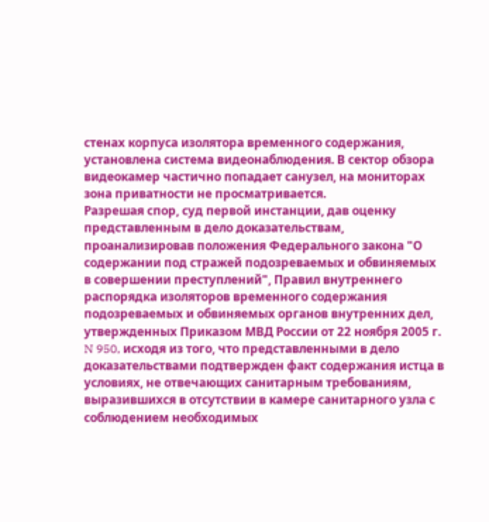стенах корпуса изолятора временного содержания, установлена система видеонаблюдения. В сектор обзора видеокамер частично попадает санузел, на мониторах зона приватности не просматривается.
Разрешая спор, суд первой инстанции, дав оценку представленным в дело доказательствам, проанализировав положения Федерального закона "О содержании под стражей подозреваемых и обвиняемых в совершении преступлений", Правил внутреннего распорядка изоляторов временного содержания подозреваемых и обвиняемых органов внутренних дел, утвержденных Приказом МВД России от 22 ноября 2005 г. N 950, исходя из того, что представленными в дело доказательствами подтвержден факт содержания истца в условиях, не отвечающих санитарным требованиям, выразившихся в отсутствии в камере санитарного узла с соблюдением необходимых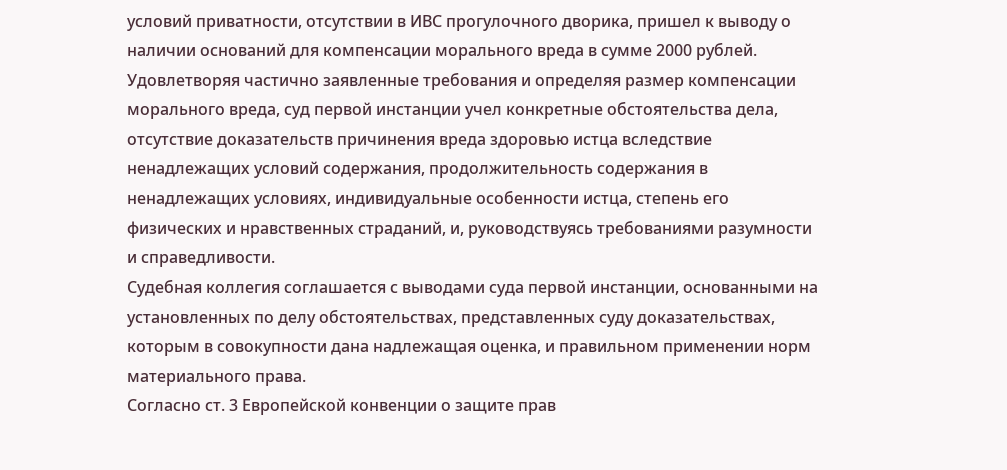условий приватности, отсутствии в ИВС прогулочного дворика, пришел к выводу о наличии оснований для компенсации морального вреда в сумме 2000 рублей.
Удовлетворяя частично заявленные требования и определяя размер компенсации морального вреда, суд первой инстанции учел конкретные обстоятельства дела, отсутствие доказательств причинения вреда здоровью истца вследствие ненадлежащих условий содержания, продолжительность содержания в ненадлежащих условиях, индивидуальные особенности истца, степень его физических и нравственных страданий, и, руководствуясь требованиями разумности и справедливости.
Судебная коллегия соглашается с выводами суда первой инстанции, основанными на установленных по делу обстоятельствах, представленных суду доказательствах, которым в совокупности дана надлежащая оценка, и правильном применении норм материального права.
Согласно ст. 3 Европейской конвенции о защите прав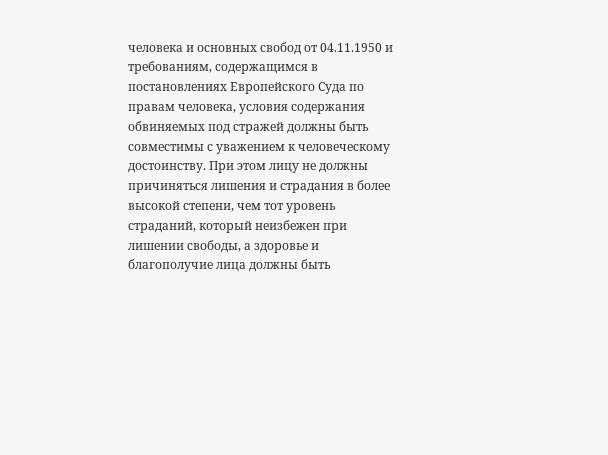человека и основных свобод от 04.11.1950 и требованиям, содержащимся в постановлениях Европейского Суда по правам человека, условия содержания обвиняемых под стражей должны быть совместимы с уважением к человеческому достоинству. При этом лицу не должны причиняться лишения и страдания в более высокой степени, чем тот уровень страданий, который неизбежен при лишении свободы, а здоровье и благополучие лица должны быть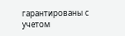гарантированы с учетом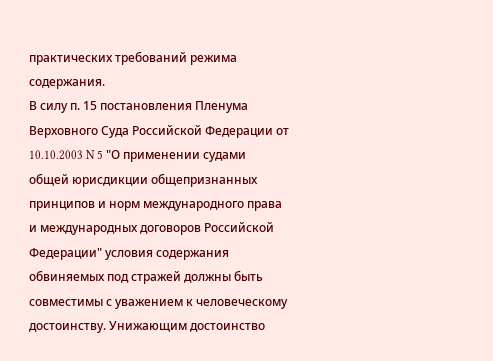практических требований режима содержания.
В силу п. 15 постановления Пленума Верховного Суда Российской Федерации от 10.10.2003 N 5 "О применении судами общей юрисдикции общепризнанных принципов и норм международного права и международных договоров Российской Федерации" условия содержания обвиняемых под стражей должны быть совместимы с уважением к человеческому достоинству. Унижающим достоинство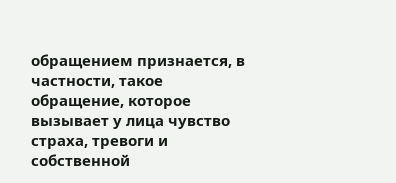обращением признается, в частности, такое обращение, которое вызывает у лица чувство страха, тревоги и собственной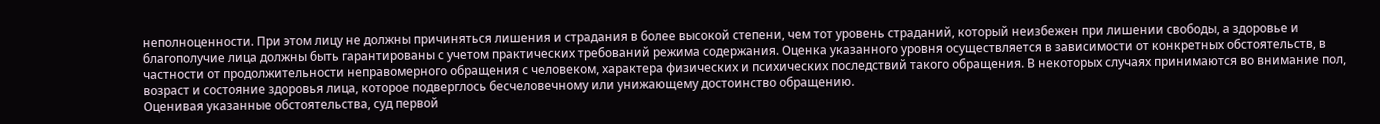неполноценности. При этом лицу не должны причиняться лишения и страдания в более высокой степени, чем тот уровень страданий, который неизбежен при лишении свободы, а здоровье и благополучие лица должны быть гарантированы с учетом практических требований режима содержания. Оценка указанного уровня осуществляется в зависимости от конкретных обстоятельств, в частности от продолжительности неправомерного обращения с человеком, характера физических и психических последствий такого обращения. В некоторых случаях принимаются во внимание пол, возраст и состояние здоровья лица, которое подверглось бесчеловечному или унижающему достоинство обращению.
Оценивая указанные обстоятельства, суд первой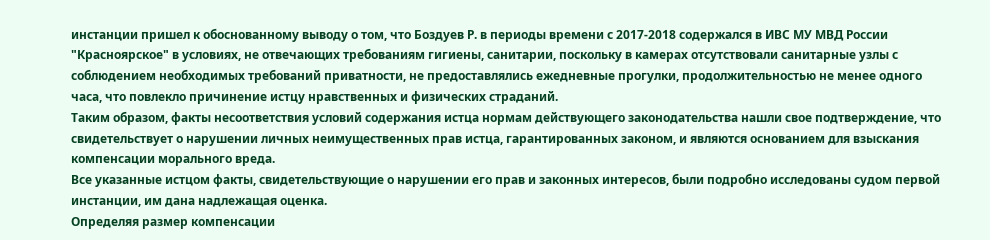инстанции пришел к обоснованному выводу о том, что Боздуев Р. в периоды времени с 2017-2018 содержался в ИВС МУ МВД России "Красноярское" в условиях, не отвечающих требованиям гигиены, санитарии, поскольку в камерах отсутствовали санитарные узлы с соблюдением необходимых требований приватности, не предоставлялись ежедневные прогулки, продолжительностью не менее одного часа, что повлекло причинение истцу нравственных и физических страданий.
Таким образом, факты несоответствия условий содержания истца нормам действующего законодательства нашли свое подтверждение, что свидетельствует о нарушении личных неимущественных прав истца, гарантированных законом, и являются основанием для взыскания компенсации морального вреда.
Все указанные истцом факты, свидетельствующие о нарушении его прав и законных интересов, были подробно исследованы судом первой инстанции, им дана надлежащая оценка.
Определяя размер компенсации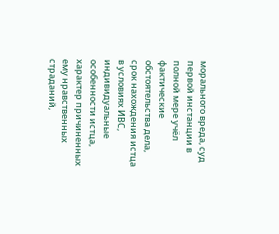морального вреда, суд первой инстанции в полной мере учёл фактические обстоятельства дела, срок нахождения истца в условиях ИВС, индивидуальные особенности истца, характер причиненных ему нравственных страданий,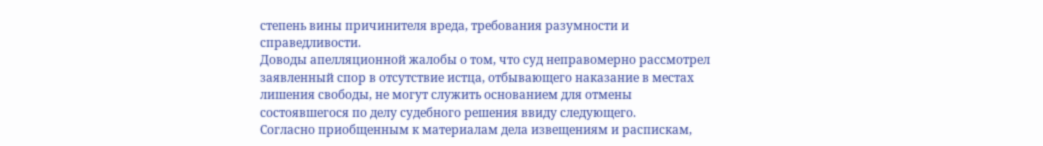степень вины причинителя вреда, требования разумности и справедливости.
Доводы апелляционной жалобы о том, что суд неправомерно рассмотрел заявленный спор в отсутствие истца, отбывающего наказание в местах лишения свободы, не могут служить основанием для отмены состоявшегося по делу судебного решения ввиду следующего.
Согласно приобщенным к материалам дела извещениям и распискам,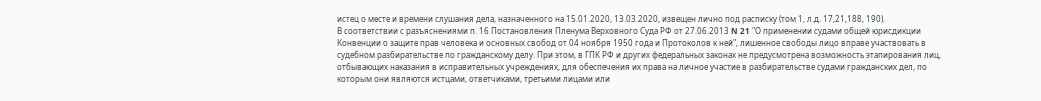истец о месте и времени слушания дела, назначенного на 15.01.2020, 13.03.2020, извещен лично под расписку (том 1, л.д. 17,21,188, 190).
В соответствии с разъяснениями п. 16 Постановления Пленума Верховного Суда РФ от 27.06.2013 N 21 "О применении судами общей юрисдикции Конвенции о защите прав человека и основных свобод от 04 ноября 1950 года и Протоколов к ней", лишенное свободы лицо вправе участвовать в судебном разбирательстве по гражданскому делу. При этом, в ГПК РФ и других федеральных законах не предусмотрена возможность этапирования лиц, отбывающих наказания в исправительных учреждениях, для обеспечения их права на личное участие в разбирательстве судами гражданских дел, по которым они являются истцами, ответчиками, третьими лицами или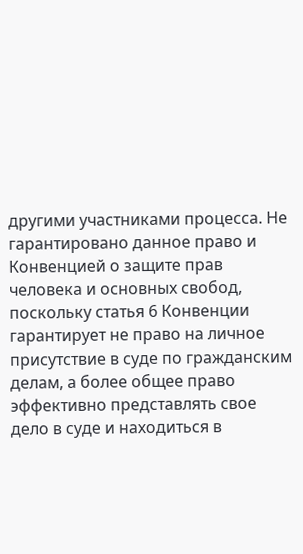другими участниками процесса. Не гарантировано данное право и Конвенцией о защите прав человека и основных свобод, поскольку статья 6 Конвенции гарантирует не право на личное присутствие в суде по гражданским делам, а более общее право эффективно представлять свое дело в суде и находиться в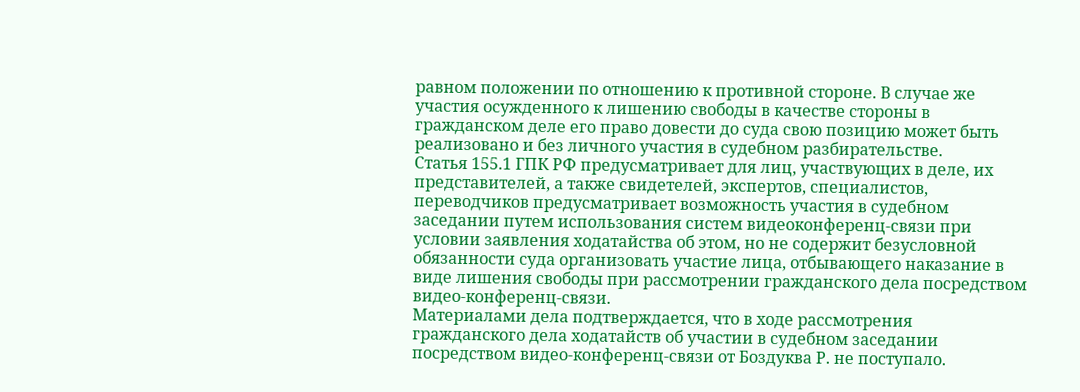равном положении по отношению к противной стороне. В случае же участия осужденного к лишению свободы в качестве стороны в гражданском деле его право довести до суда свою позицию может быть реализовано и без личного участия в судебном разбирательстве.
Статья 155.1 ГПК РФ предусматривает для лиц, участвующих в деле, их представителей, а также свидетелей, экспертов, специалистов, переводчиков предусматривает возможность участия в судебном заседании путем использования систем видеоконференц-связи при условии заявления ходатайства об этом, но не содержит безусловной обязанности суда организовать участие лица, отбывающего наказание в виде лишения свободы при рассмотрении гражданского дела посредством видео-конференц-связи.
Материалами дела подтверждается, что в ходе рассмотрения гражданского дела ходатайств об участии в судебном заседании посредством видео-конференц-связи от Боздуква Р. не поступало.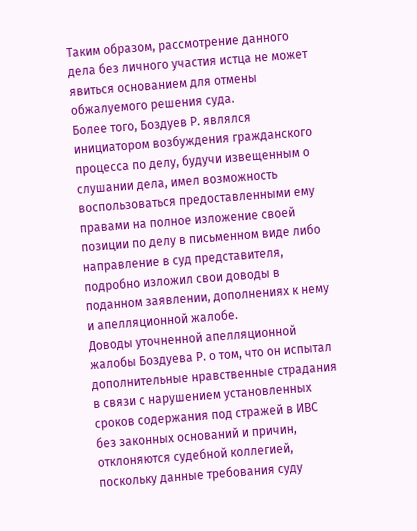Таким образом, рассмотрение данного дела без личного участия истца не может явиться основанием для отмены обжалуемого решения суда.
Более того, Боздуев Р. являлся инициатором возбуждения гражданского процесса по делу, будучи извещенным о слушании дела, имел возможность воспользоваться предоставленными ему правами на полное изложение своей позиции по делу в письменном виде либо направление в суд представителя, подробно изложил свои доводы в поданном заявлении, дополнениях к нему и апелляционной жалобе.
Доводы уточненной апелляционной жалобы Боздуева Р. о том, что он испытал дополнительные нравственные страдания в связи с нарушением установленных сроков содержания под стражей в ИВС без законных оснований и причин, отклоняются судебной коллегией, поскольку данные требования суду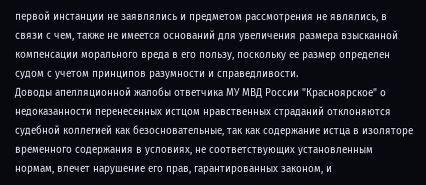первой инстанции не заявлялись и предметом рассмотрения не являлись, в связи с чем, также не имеется оснований для увеличения размера взысканной компенсации морального вреда в его пользу, поскольку ее размер определен судом с учетом принципов разумности и справедливости.
Доводы апелляционной жалобы ответчика МУ МВД России "Красноярское" о недоказанности перенесенных истцом нравственных страданий отклоняются судебной коллегией как безосновательные, так как содержание истца в изоляторе временного содержания в условиях, не соответствующих установленным нормам, влечет нарушение его прав, гарантированных законом, и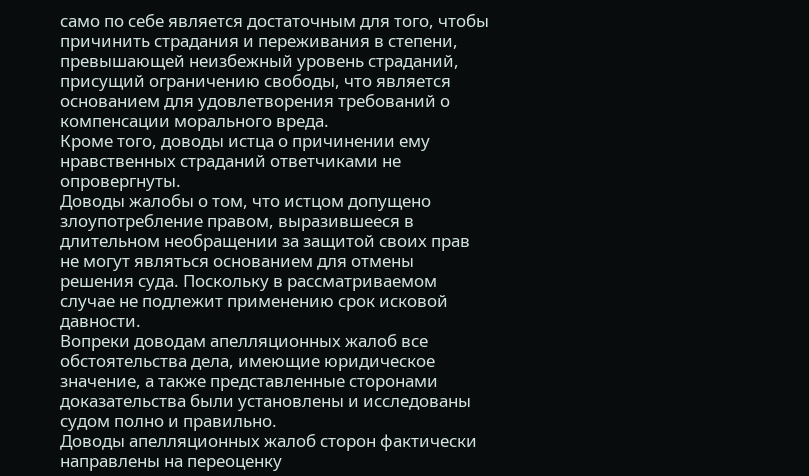само по себе является достаточным для того, чтобы причинить страдания и переживания в степени, превышающей неизбежный уровень страданий, присущий ограничению свободы, что является основанием для удовлетворения требований о компенсации морального вреда.
Кроме того, доводы истца о причинении ему нравственных страданий ответчиками не опровергнуты.
Доводы жалобы о том, что истцом допущено злоупотребление правом, выразившееся в длительном необращении за защитой своих прав не могут являться основанием для отмены решения суда. Поскольку в рассматриваемом случае не подлежит применению срок исковой давности.
Вопреки доводам апелляционных жалоб все обстоятельства дела, имеющие юридическое значение, а также представленные сторонами доказательства были установлены и исследованы судом полно и правильно.
Доводы апелляционных жалоб сторон фактически направлены на переоценку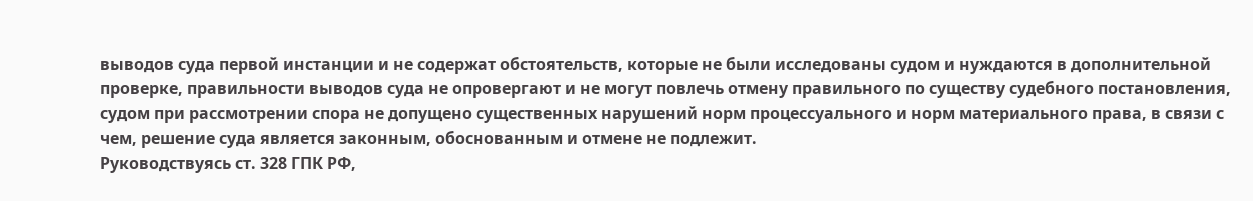выводов суда первой инстанции и не содержат обстоятельств, которые не были исследованы судом и нуждаются в дополнительной проверке, правильности выводов суда не опровергают и не могут повлечь отмену правильного по существу судебного постановления, судом при рассмотрении спора не допущено существенных нарушений норм процессуального и норм материального права, в связи с чем, решение суда является законным, обоснованным и отмене не подлежит.
Руководствуясь ст. 328 ГПК РФ,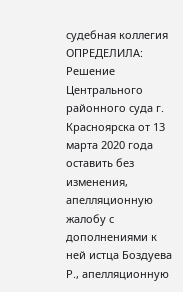судебная коллегия
ОПРЕДЕЛИЛА:
Решение Центрального районного суда г. Красноярска от 13 марта 2020 года оставить без изменения, апелляционную жалобу с дополнениями к ней истца Боздуева Р., апелляционную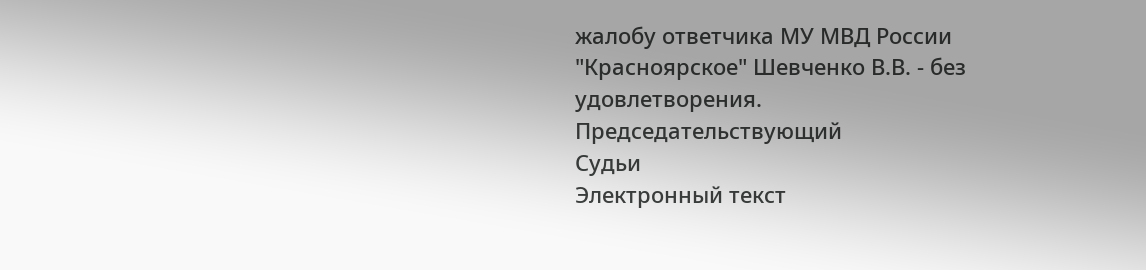жалобу ответчика МУ МВД России "Красноярское" Шевченко В.В. - без удовлетворения.
Председательствующий
Судьи
Электронный текст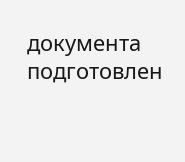документа
подготовлен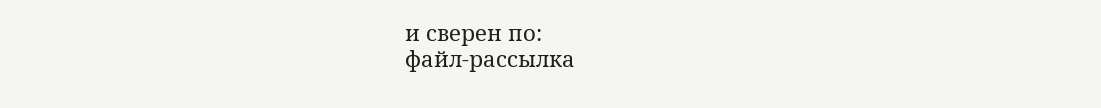и сверен по:
файл-рассылка